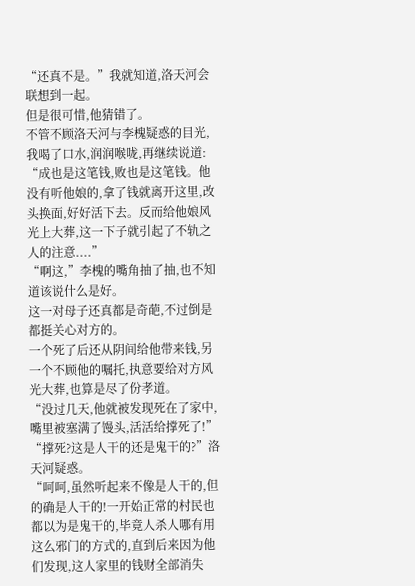“还真不是。”我就知道,洛天河会联想到一起。
但是很可惜,他猜错了。
不管不顾洛天河与李槐疑惑的目光,我喝了口水,润润喉咙,再继续说道:
“成也是这笔钱,败也是这笔钱。他没有听他娘的,拿了钱就离开这里,改头换面,好好活下去。反而给他娘风光上大葬,这一下子就引起了不轨之人的注意....”
“啊这,”李槐的嘴角抽了抽,也不知道该说什么是好。
这一对母子还真都是奇葩,不过倒是都挺关心对方的。
一个死了后还从阴间给他带来钱,另一个不顾他的嘱托,执意要给对方风光大葬,也算是尽了份孝道。
“没过几天,他就被发现死在了家中,嘴里被塞满了馒头,活活给撑死了!”
“撑死?这是人干的还是鬼干的?”洛天河疑惑。
“呵呵,虽然听起来不像是人干的,但的确是人干的!一开始正常的村民也都以为是鬼干的,毕竟人杀人哪有用这么邪门的方式的,直到后来因为他们发现,这人家里的钱财全部消失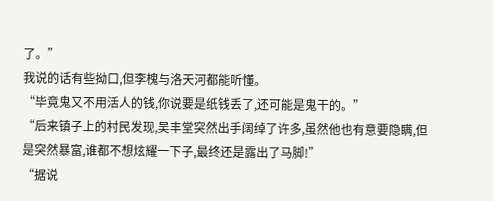了。”
我说的话有些拗口,但李槐与洛天河都能听懂。
“毕竟鬼又不用活人的钱,你说要是纸钱丢了,还可能是鬼干的。”
“后来镇子上的村民发现,吴丰堂突然出手阔绰了许多,虽然他也有意要隐瞒,但是突然暴富,谁都不想炫耀一下子,最终还是露出了马脚!”
“据说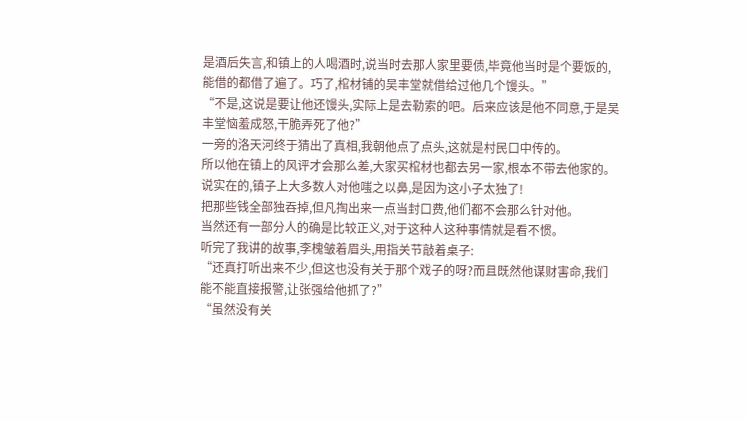是酒后失言,和镇上的人喝酒时,说当时去那人家里要债,毕竟他当时是个要饭的,能借的都借了遍了。巧了,棺材铺的吴丰堂就借给过他几个馒头。”
“不是,这说是要让他还馒头,实际上是去勒索的吧。后来应该是他不同意,于是吴丰堂恼羞成怒,干脆弄死了他?”
一旁的洛天河终于猜出了真相,我朝他点了点头,这就是村民口中传的。
所以他在镇上的风评才会那么差,大家买棺材也都去另一家,根本不带去他家的。
说实在的,镇子上大多数人对他嗤之以鼻,是因为这小子太独了!
把那些钱全部独吞掉,但凡掏出来一点当封口费,他们都不会那么针对他。
当然还有一部分人的确是比较正义,对于这种人这种事情就是看不惯。
听完了我讲的故事,李槐皱着眉头,用指关节敲着桌子:
“还真打听出来不少,但这也没有关于那个戏子的呀?而且既然他谋财害命,我们能不能直接报警,让张强给他抓了?”
“虽然没有关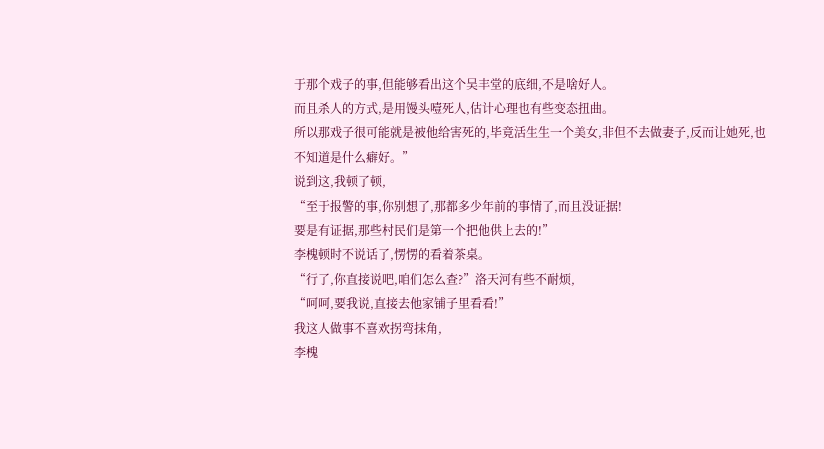于那个戏子的事,但能够看出这个吴丰堂的底细,不是啥好人。
而且杀人的方式,是用馒头噎死人,估计心理也有些变态扭曲。
所以那戏子很可能就是被他给害死的,毕竟活生生一个美女,非但不去做妻子,反而让她死,也不知道是什么癖好。”
说到这,我顿了顿,
“至于报警的事,你别想了,那都多少年前的事情了,而且没证据!
要是有证据,那些村民们是第一个把他供上去的!”
李槐顿时不说话了,愣愣的看着茶桌。
“行了,你直接说吧,咱们怎么查?”洛天河有些不耐烦,
“呵呵,要我说,直接去他家铺子里看看!”
我这人做事不喜欢拐弯抹角,
李槐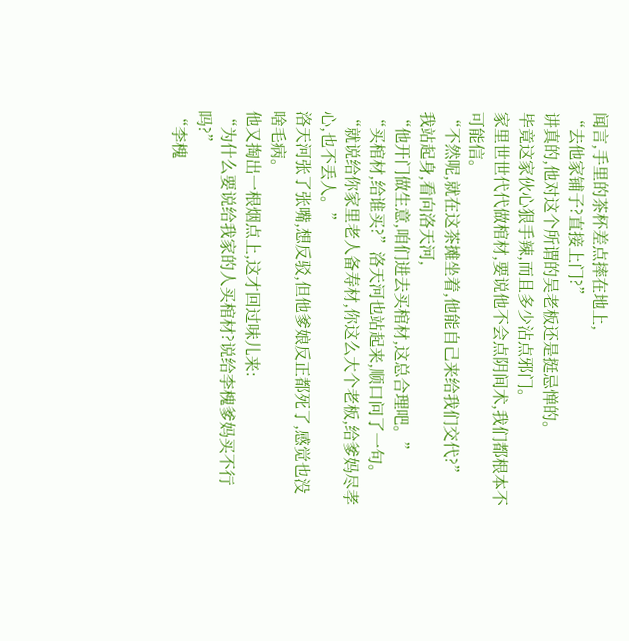闻言,手里的茶杯差点摔在地上,
“去他家铺子?直接上门?”
讲真的,他对这个所谓的吴老板还是挺忌惮的。
毕竟这家伙心狠手辣,而且多少沾点邪门。
家里世世代代做棺材,要说他不会点阴间术,我们都根本不可能信。
“不然呢,就在这茶摊坐着,他能自己来给我们交代?”
我站起身,看向洛天河,
“他开门做生意,咱们进去买棺材,这总合理吧。”
“买棺材,给谁买?”洛天河也站起来,顺口问了一句。
“就说给你家里老人备寿材,你这么大个老板,给爹妈尽孝心,也不丢人。”
洛天河张了张嘴,想反驳,但他爹娘反正都死了,感觉也没啥毛病。
他又掏出一根烟点上,这才回过味儿来:
“为什么要说给我家的人买棺材?说给李槐爹妈买不行吗?”
“李槐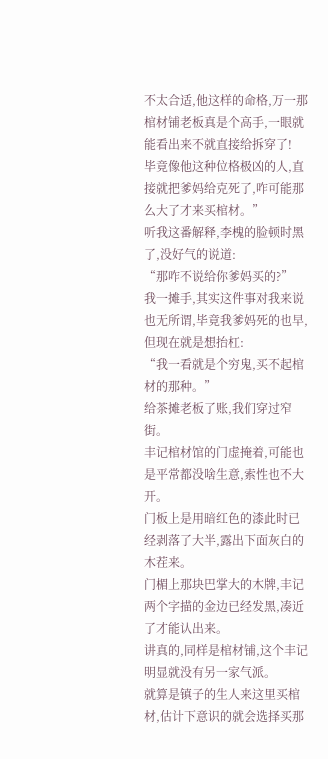不太合适,他这样的命格,万一那棺材铺老板真是个高手,一眼就能看出来不就直接给拆穿了!
毕竟像他这种位格极凶的人,直接就把爹妈给克死了,咋可能那么大了才来买棺材。”
听我这番解释,李槐的脸顿时黑了,没好气的说道:
“那咋不说给你爹妈买的?”
我一摊手,其实这件事对我来说也无所谓,毕竟我爹妈死的也早,但现在就是想抬杠:
“我一看就是个穷鬼,买不起棺材的那种。”
给茶摊老板了账,我们穿过窄街。
丰记棺材馆的门虚掩着,可能也是平常都没啥生意,索性也不大开。
门板上是用暗红色的漆此时已经剥落了大半,露出下面灰白的木茬来。
门楣上那块巴掌大的木牌,丰记两个字描的金边已经发黑,凑近了才能认出来。
讲真的,同样是棺材铺,这个丰记明显就没有另一家气派。
就算是镇子的生人来这里买棺材,估计下意识的就会选择买那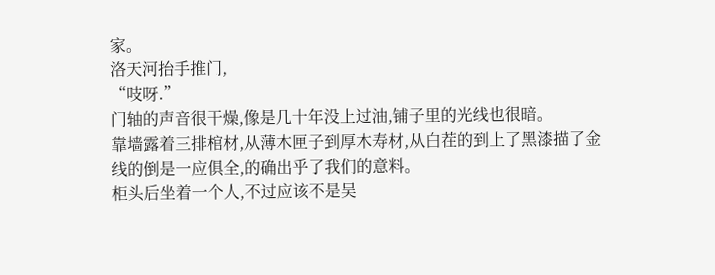家。
洛天河抬手推门,
“吱呀.”
门轴的声音很干燥,像是几十年没上过油,铺子里的光线也很暗。
靠墙露着三排棺材,从薄木匣子到厚木寿材,从白茬的到上了黑漆描了金线的倒是一应俱全,的确出乎了我们的意料。
柜头后坐着一个人,不过应该不是吴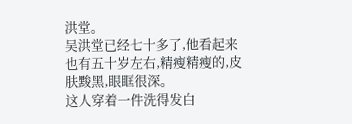洪堂。
吴洪堂已经七十多了,他看起来也有五十岁左右,精瘦精瘦的,皮肤黢黑,眼眶很深。
这人穿着一件洗得发白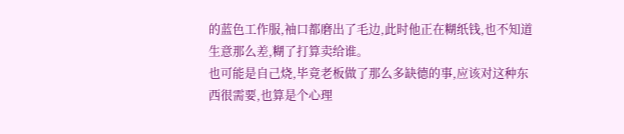的蓝色工作服,袖口都磨出了毛边,此时他正在糊纸钱,也不知道生意那么差,糊了打算卖给谁。
也可能是自己烧,毕竟老板做了那么多缺德的事,应该对这种东西很需要,也算是个心理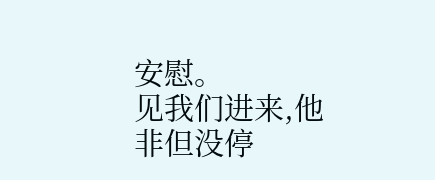安慰。
见我们进来,他非但没停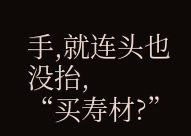手,就连头也没抬,
“买寿材?”